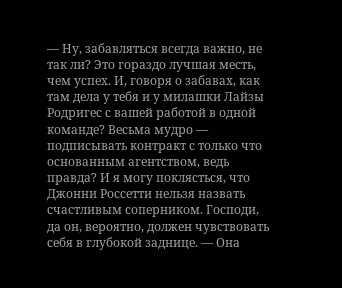— Ну, забавляться всегда важно, не так ли? Это гораздо лучшая месть, чем успех. И, говоря о забавах, как там дела у тебя и у милашки Лайзы Родригес с вашей работой в одной команде? Весьма мудро — подписывать контракт с только что основанным агентством, ведь правда? И я могу поклясться, что Джонни Россетти нельзя назвать счастливым соперником. Господи, да он, вероятно, должен чувствовать себя в глубокой заднице. — Она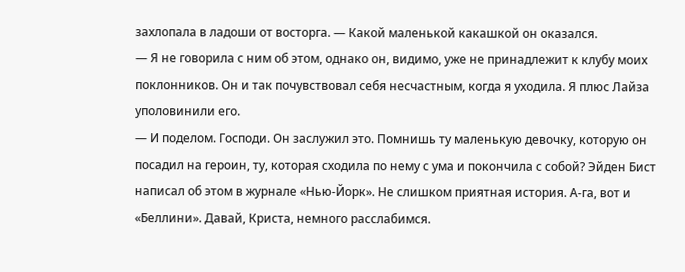захлопала в ладоши от восторга. — Какой маленькой какашкой он оказался.
— Я не говорила с ним об этом, однако он, видимо, уже не принадлежит к клубу моих поклонников. Он и так почувствовал себя несчастным, когда я уходила. Я плюс Лайза уполовинили его.
— И поделом. Господи. Он заслужил это. Помнишь ту маленькую девочку, которую он посадил на героин, ту, которая сходила по нему с ума и покончила с собой? Эйден Бист написал об этом в журнале «Нью-Йорк». Не слишком приятная история. А-га, вот и «Беллини». Давай, Криста, немного расслабимся.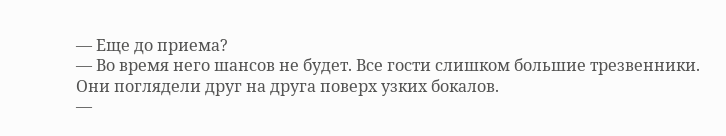— Еще до приема?
— Во время него шансов не будет. Все гости слишком большие трезвенники.
Они поглядели друг на друга поверх узких бокалов.
—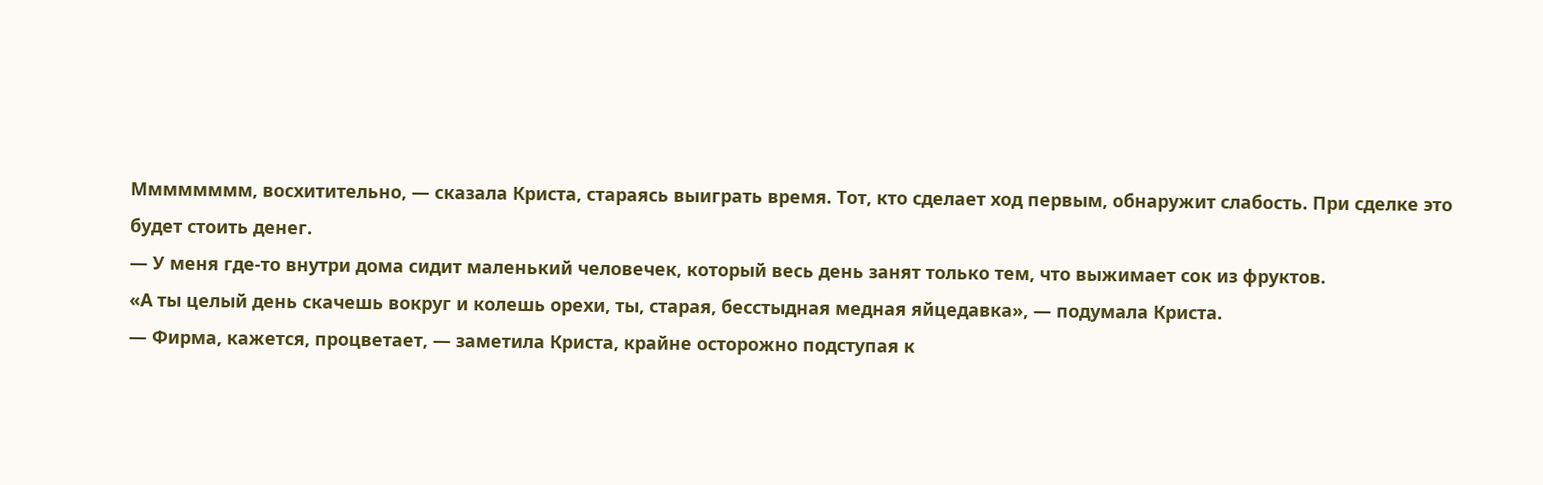Мммммммм, восхитительно, — сказала Криста, стараясь выиграть время. Тот, кто сделает ход первым, обнаружит слабость. При сделке это будет стоить денег.
— У меня где-то внутри дома сидит маленький человечек, который весь день занят только тем, что выжимает сок из фруктов.
«А ты целый день скачешь вокруг и колешь орехи, ты, старая, бесстыдная медная яйцедавка», — подумала Криста.
— Фирма, кажется, процветает, — заметила Криста, крайне осторожно подступая к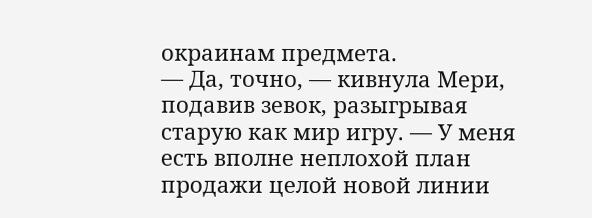окраинам предмета.
— Да, точно, — кивнула Мери, подавив зевок, разыгрывая старую как мир игру. — У меня есть вполне неплохой план продажи целой новой линии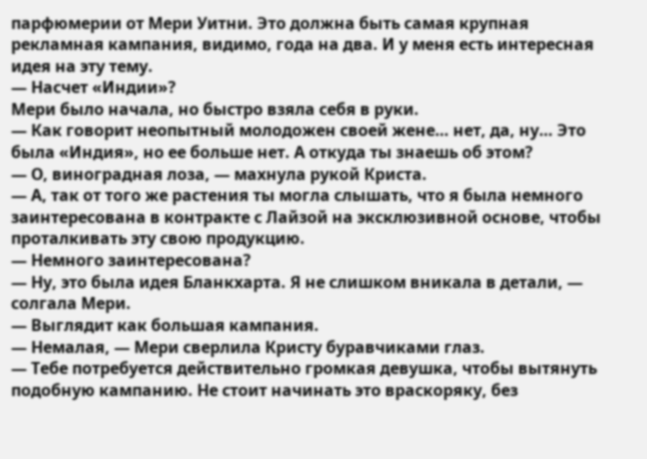парфюмерии от Мери Уитни. Это должна быть самая крупная рекламная кампания, видимо, года на два. И у меня есть интересная идея на эту тему.
— Насчет «Индии»?
Мери было начала, но быстро взяла себя в руки.
— Как говорит неопытный молодожен своей жене… нет, да, ну… Это была «Индия», но ее больше нет. А откуда ты знаешь об этом?
— О, виноградная лоза, — махнула рукой Криста.
— А, так от того же растения ты могла слышать, что я была немного заинтересована в контракте с Лайзой на эксклюзивной основе, чтобы проталкивать эту свою продукцию.
— Немного заинтересована?
— Ну, это была идея Бланкхарта. Я не слишком вникала в детали, — солгала Мери.
— Выглядит как большая кампания.
— Немалая, — Мери сверлила Кристу буравчиками глаз.
— Тебе потребуется действительно громкая девушка, чтобы вытянуть подобную кампанию. Не стоит начинать это враскоряку, без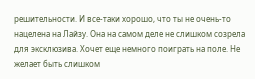решительности. И все-таки хорошо, что ты не очень-то нацелена на Лайзу. Она на самом деле не слишком созрела для эксклюзива. Хочет еще немного поиграть на поле. Не желает быть слишком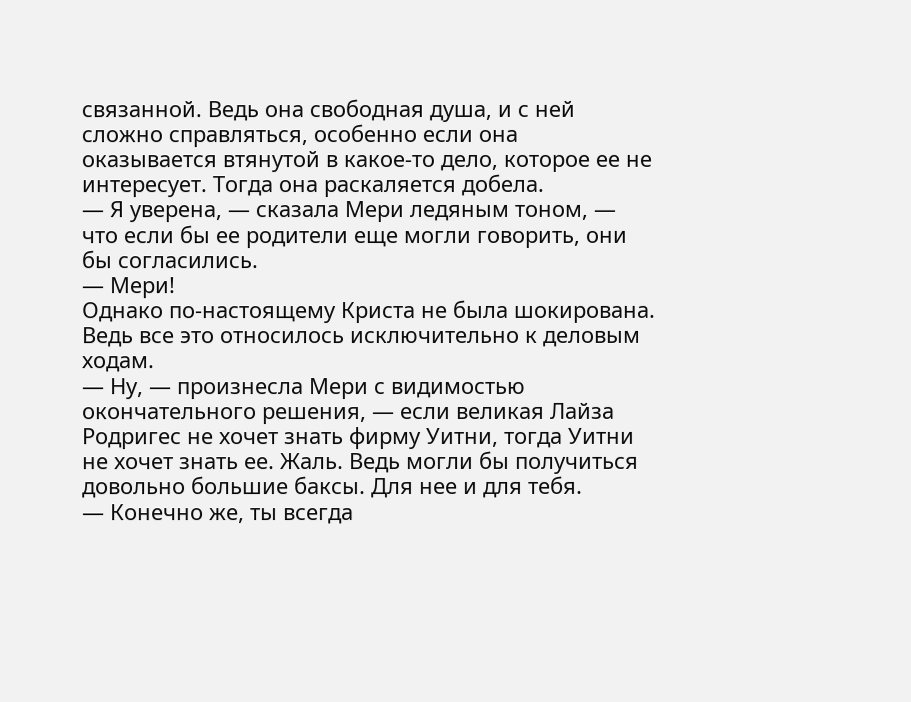связанной. Ведь она свободная душа, и с ней сложно справляться, особенно если она оказывается втянутой в какое-то дело, которое ее не интересует. Тогда она раскаляется добела.
— Я уверена, — сказала Мери ледяным тоном, — что если бы ее родители еще могли говорить, они бы согласились.
— Мери!
Однако по-настоящему Криста не была шокирована. Ведь все это относилось исключительно к деловым ходам.
— Ну, — произнесла Мери с видимостью окончательного решения, — если великая Лайза Родригес не хочет знать фирму Уитни, тогда Уитни не хочет знать ее. Жаль. Ведь могли бы получиться довольно большие баксы. Для нее и для тебя.
— Конечно же, ты всегда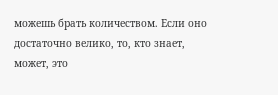можешь брать количеством. Если оно достаточно велико, то, кто знает, может, это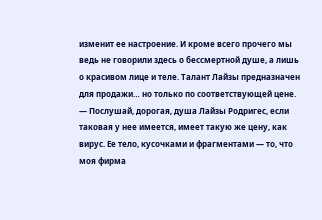изменит ее настроение. И кроме всего прочего мы ведь не говорили здесь о бессмертной душе, а лишь о красивом лице и теле. Талант Лайзы предназначен для продажи… но только по соответствующей цене.
— Послушай, дорогая, душа Лайзы Родригес, если таковая у нее имеется, имеет такую же цену, как вирус. Ее тело, кусочками и фрагментами — то, что моя фирма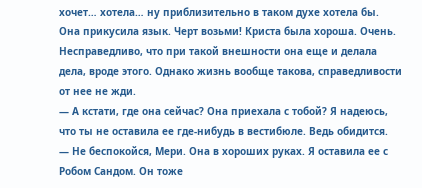хочет… хотела… ну приблизительно в таком духе хотела бы.
Она прикусила язык. Черт возьми! Криста была хороша. Очень. Несправедливо, что при такой внешности она еще и делала дела, вроде этого. Однако жизнь вообще такова, справедливости от нее не жди.
— А кстати, где она сейчас? Она приехала с тобой? Я надеюсь, что ты не оставила ее где-нибудь в вестибюле. Ведь обидится.
— Не беспокойся, Мери. Она в хороших руках. Я оставила ее с Робом Сандом. Он тоже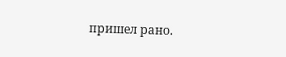пришел рано.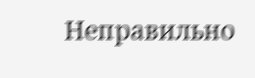Неправильно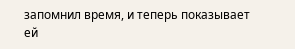запомнил время, и теперь показывает ей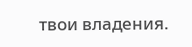твои владения.